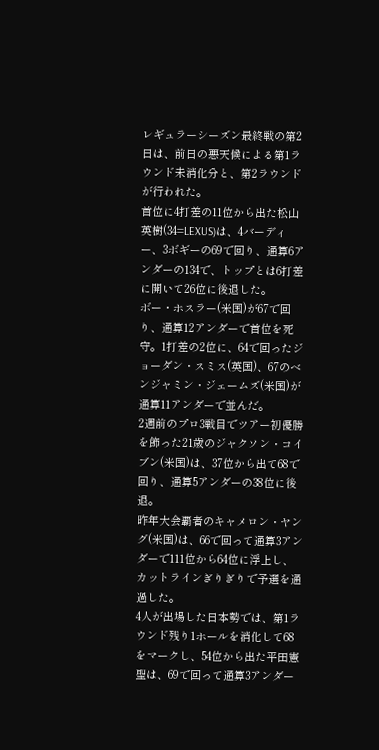レギュラーシーズン最終戦の第2日は、前日の悪天候による第1ラウンド未消化分と、第2ラウンドが行われた。
首位に4打差の11位から出た松山英樹(34=LEXUS)は、4バーディー、3ボギーの69で回り、通算6アンダーの134で、トップとは6打差に開いて26位に後退した。
ボー・ホスラー(米国)が67で回り、通算12アンダーで首位を死守。1打差の2位に、64で回ったジョーダン・スミス(英国)、67のベンジャミン・ジェームズ(米国)が通算11アンダーで並んだ。
2週前のプロ3戦目でツアー初優勝を飾った21歳のジャクソン・コイブン(米国)は、37位から出て68で回り、通算5アンダーの38位に後退。
昨年大会覇者のキャメロン・ヤング(米国)は、66で回って通算3アンダーで111位から64位に浮上し、カットラインぎりぎりで予選を通過した。
4人が出場した日本勢では、第1ラウンド残り1ホールを消化して68をマークし、54位から出た平田憲聖は、69で回って通算3アンダー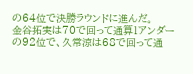の64位で決勝ラウンドに進んだ。
金谷拓実は70で回って通算1アンダーの92位で、久常涼は68で回って通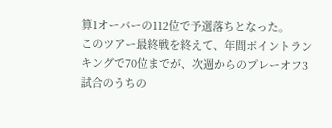算1オーバーの112位で予選落ちとなった。
このツアー最終戦を終えて、年間ポイントランキングで70位までが、次週からのプレーオフ3試合のうちの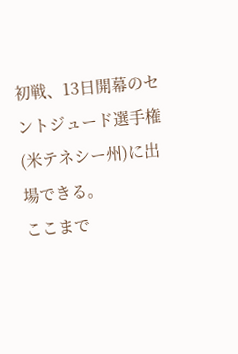初戦、13日開幕のセントジュード選手権(米テネシー州)に出場できる。
ここまで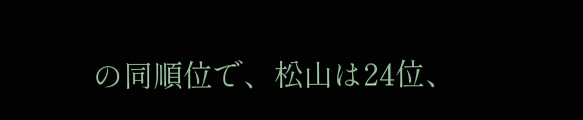の同順位で、松山は24位、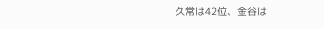久常は42位、金谷は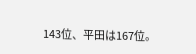143位、平田は167位。